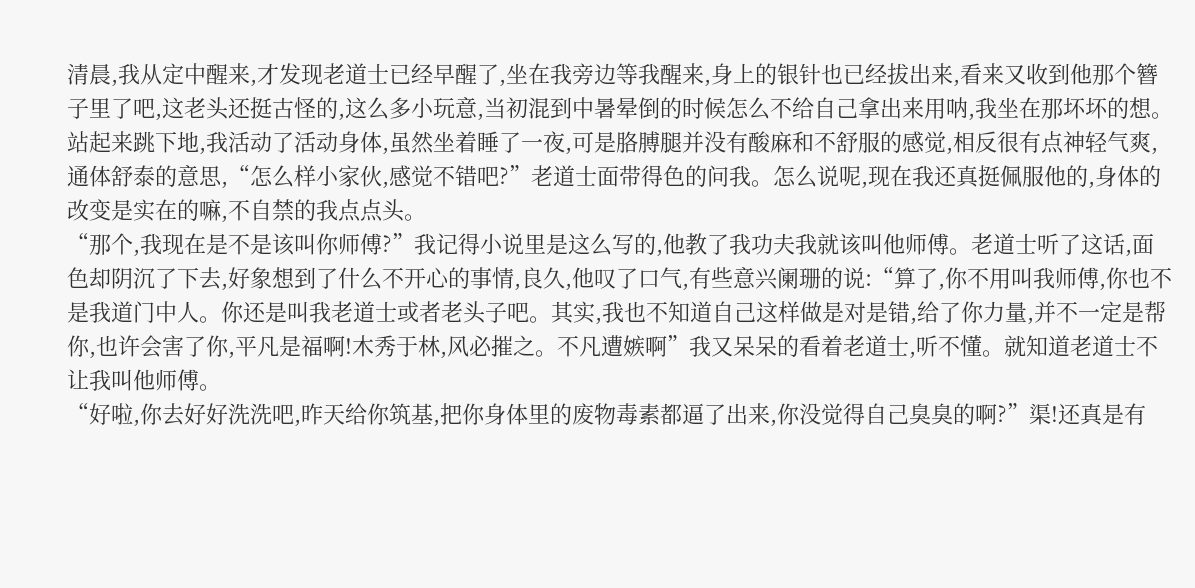清晨,我从定中醒来,才发现老道士已经早醒了,坐在我旁边等我醒来,身上的银针也已经拔出来,看来又收到他那个簪子里了吧,这老头还挺古怪的,这么多小玩意,当初混到中暑晕倒的时候怎么不给自己拿出来用呐,我坐在那坏坏的想。
站起来跳下地,我活动了活动身体,虽然坐着睡了一夜,可是胳膊腿并没有酸麻和不舒服的感觉,相反很有点神轻气爽,通体舒泰的意思,“怎么样小家伙,感觉不错吧?”老道士面带得色的问我。怎么说呢,现在我还真挺佩服他的,身体的改变是实在的嘛,不自禁的我点点头。
“那个,我现在是不是该叫你师傅?”我记得小说里是这么写的,他教了我功夫我就该叫他师傅。老道士听了这话,面色却阴沉了下去,好象想到了什么不开心的事情,良久,他叹了口气,有些意兴阑珊的说:“算了,你不用叫我师傅,你也不是我道门中人。你还是叫我老道士或者老头子吧。其实,我也不知道自己这样做是对是错,给了你力量,并不一定是帮你,也许会害了你,平凡是福啊!木秀于林,风必摧之。不凡遭嫉啊”我又呆呆的看着老道士,听不懂。就知道老道士不让我叫他师傅。
“好啦,你去好好洗洗吧,昨天给你筑基,把你身体里的废物毒素都逼了出来,你没觉得自己臭臭的啊?”渠!还真是有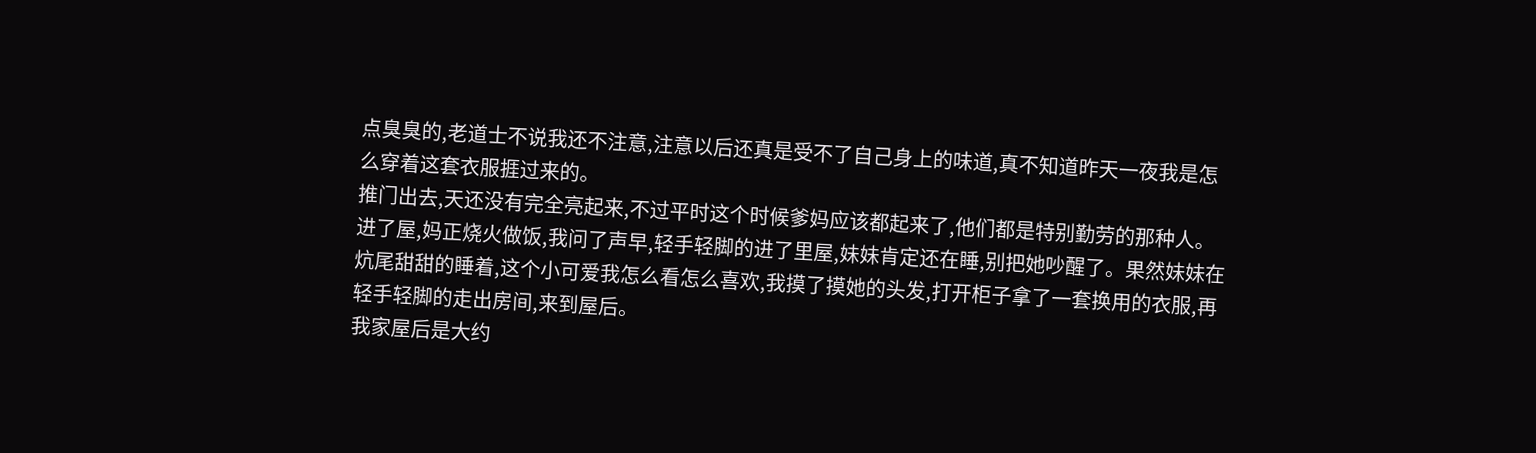点臭臭的,老道士不说我还不注意,注意以后还真是受不了自己身上的味道,真不知道昨天一夜我是怎么穿着这套衣服捱过来的。
推门出去,天还没有完全亮起来,不过平时这个时候爹妈应该都起来了,他们都是特别勤劳的那种人。进了屋,妈正烧火做饭,我问了声早,轻手轻脚的进了里屋,妹妹肯定还在睡,别把她吵醒了。果然妹妹在炕尾甜甜的睡着,这个小可爱我怎么看怎么喜欢,我摸了摸她的头发,打开柜子拿了一套换用的衣服,再轻手轻脚的走出房间,来到屋后。
我家屋后是大约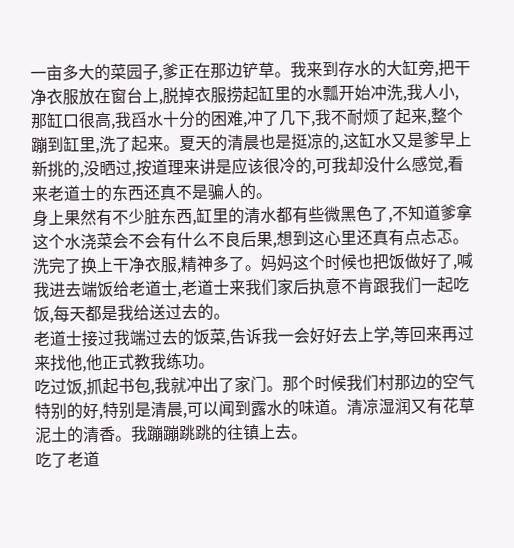一亩多大的菜园子,爹正在那边铲草。我来到存水的大缸旁,把干净衣服放在窗台上,脱掉衣服捞起缸里的水瓢开始冲洗,我人小,那缸口很高,我舀水十分的困难,冲了几下,我不耐烦了起来,整个蹦到缸里,洗了起来。夏天的清晨也是挺凉的,这缸水又是爹早上新挑的,没晒过,按道理来讲是应该很冷的,可我却没什么感觉,看来老道士的东西还真不是骗人的。
身上果然有不少脏东西,缸里的清水都有些微黑色了,不知道爹拿这个水浇菜会不会有什么不良后果,想到这心里还真有点忐忑。洗完了换上干净衣服,精神多了。妈妈这个时候也把饭做好了,喊我进去端饭给老道士,老道士来我们家后执意不肯跟我们一起吃饭,每天都是我给送过去的。
老道士接过我端过去的饭菜,告诉我一会好好去上学,等回来再过来找他,他正式教我练功。
吃过饭,抓起书包,我就冲出了家门。那个时候我们村那边的空气特别的好,特别是清晨,可以闻到露水的味道。清凉湿润又有花草泥土的清香。我蹦蹦跳跳的往镇上去。
吃了老道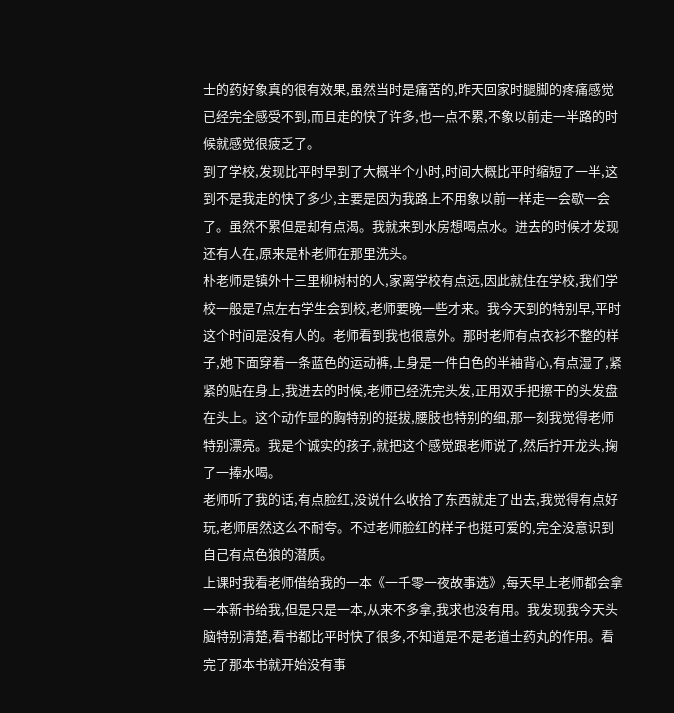士的药好象真的很有效果,虽然当时是痛苦的,昨天回家时腿脚的疼痛感觉已经完全感受不到,而且走的快了许多,也一点不累,不象以前走一半路的时候就感觉很疲乏了。
到了学校,发现比平时早到了大概半个小时,时间大概比平时缩短了一半,这到不是我走的快了多少,主要是因为我路上不用象以前一样走一会歇一会了。虽然不累但是却有点渴。我就来到水房想喝点水。进去的时候才发现还有人在,原来是朴老师在那里洗头。
朴老师是镇外十三里柳树村的人,家离学校有点远,因此就住在学校,我们学校一般是7点左右学生会到校,老师要晚一些才来。我今天到的特别早,平时这个时间是没有人的。老师看到我也很意外。那时老师有点衣衫不整的样子,她下面穿着一条蓝色的运动裤,上身是一件白色的半袖背心,有点湿了,紧紧的贴在身上,我进去的时候,老师已经洗完头发,正用双手把擦干的头发盘在头上。这个动作显的胸特别的挺拔,腰肢也特别的细,那一刻我觉得老师特别漂亮。我是个诚实的孩子,就把这个感觉跟老师说了,然后拧开龙头,掬了一捧水喝。
老师听了我的话,有点脸红,没说什么收拾了东西就走了出去,我觉得有点好玩,老师居然这么不耐夸。不过老师脸红的样子也挺可爱的,完全没意识到自己有点色狼的潜质。
上课时我看老师借给我的一本《一千零一夜故事选》,每天早上老师都会拿一本新书给我,但是只是一本,从来不多拿,我求也没有用。我发现我今天头脑特别清楚,看书都比平时快了很多,不知道是不是老道士药丸的作用。看完了那本书就开始没有事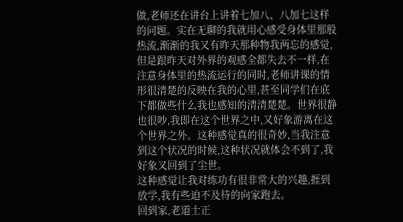做,老师还在讲台上讲着七加八、八加七这样的问题。实在无聊的我就用心感受身体里那股热流,渐渐的我又有昨天那种物我两忘的感觉,但是跟昨天对外界的观感全都失去不一样,在注意身体里的热流运行的同时,老师讲课的情形很清楚的反映在我的心里,甚至同学们在底下都做些什么我也感知的清清楚楚。世界很静也很吵,我即在这个世界之中,又好象游离在这个世界之外。这种感觉真的很奇妙,当我注意到这个状况的时候,这种状况就体会不到了,我好象又回到了尘世。
这种感觉让我对练功有很非常大的兴趣,捱到放学,我有些迫不及待的向家跑去。
回到家,老道士正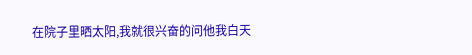在院子里晒太阳,我就很兴奋的问他我白天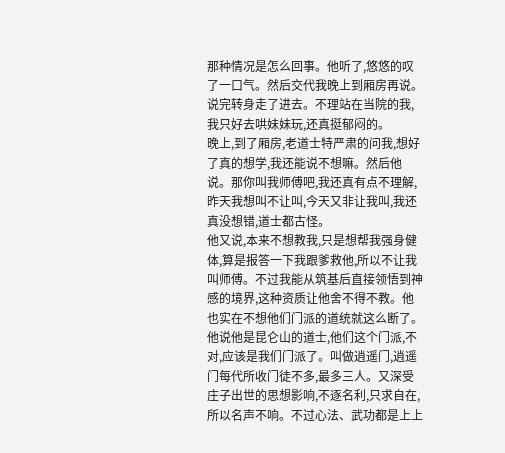那种情况是怎么回事。他听了,悠悠的叹了一口气。然后交代我晚上到厢房再说。说完转身走了进去。不理站在当院的我,我只好去哄妹妹玩,还真挺郁闷的。
晚上,到了厢房,老道士特严肃的问我,想好了真的想学,我还能说不想嘛。然后他说。那你叫我师傅吧,我还真有点不理解,昨天我想叫不让叫,今天又非让我叫,我还真没想错,道士都古怪。
他又说,本来不想教我,只是想帮我强身健体,算是报答一下我跟爹救他,所以不让我叫师傅。不过我能从筑基后直接领悟到神感的境界,这种资质让他舍不得不教。他也实在不想他们门派的道统就这么断了。
他说他是昆仑山的道士,他们这个门派,不对,应该是我们门派了。叫做逍遥门,逍遥门每代所收门徒不多,最多三人。又深受庄子出世的思想影响,不逐名利,只求自在,所以名声不响。不过心法、武功都是上上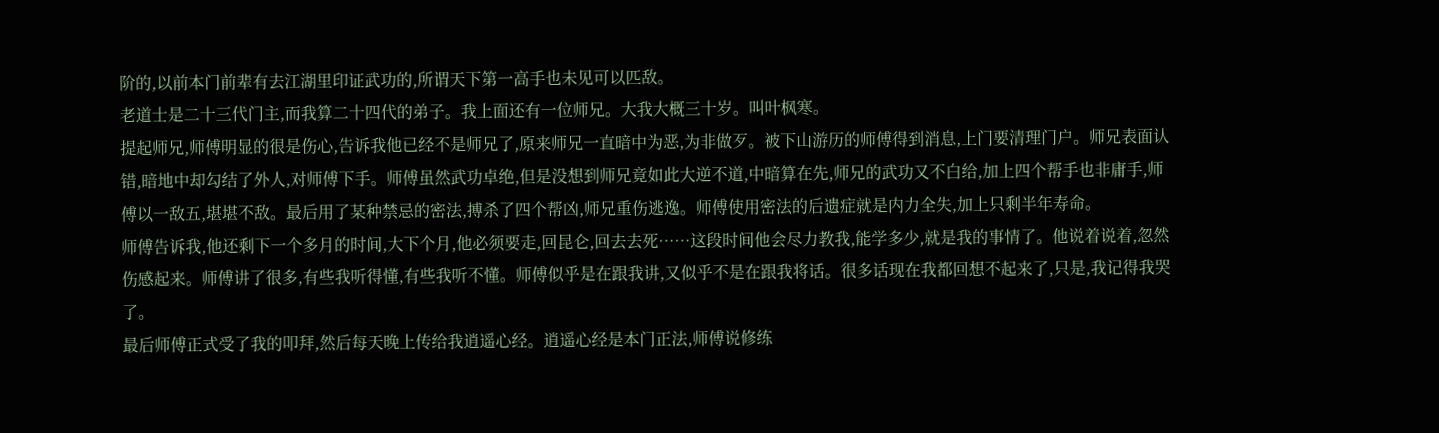阶的,以前本门前辈有去江湖里印证武功的,所谓天下第一高手也未见可以匹敌。
老道士是二十三代门主,而我算二十四代的弟子。我上面还有一位师兄。大我大概三十岁。叫叶枫寒。
提起师兄,师傅明显的很是伤心,告诉我他已经不是师兄了,原来师兄一直暗中为恶,为非做歹。被下山游历的师傅得到消息,上门要清理门户。师兄表面认错,暗地中却勾结了外人,对师傅下手。师傅虽然武功卓绝,但是没想到师兄竟如此大逆不道,中暗算在先,师兄的武功又不白给,加上四个帮手也非庸手,师傅以一敌五,堪堪不敌。最后用了某种禁忌的密法,搏杀了四个帮凶,师兄重伤逃逸。师傅使用密法的后遗症就是内力全失,加上只剩半年寿命。
师傅告诉我,他还剩下一个多月的时间,大下个月,他必须要走,回昆仑,回去去死……这段时间他会尽力教我,能学多少,就是我的事情了。他说着说着,忽然伤感起来。师傅讲了很多,有些我听得懂,有些我听不懂。师傅似乎是在跟我讲,又似乎不是在跟我将话。很多话现在我都回想不起来了,只是,我记得我哭了。
最后师傅正式受了我的叩拜,然后每天晚上传给我逍遥心经。逍遥心经是本门正法,师傅说修练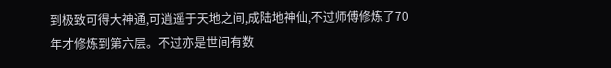到极致可得大神通,可逍遥于天地之间,成陆地神仙,不过师傅修炼了70年才修炼到第六层。不过亦是世间有数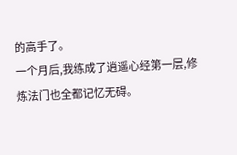的高手了。
一个月后,我练成了逍遥心经第一层,修炼法门也全都记忆无碍。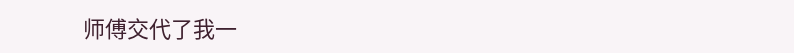师傅交代了我一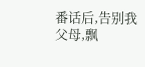番话后,告别我父母,飘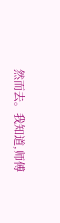然而去。我知道,师傅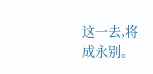这一去,将成永别。